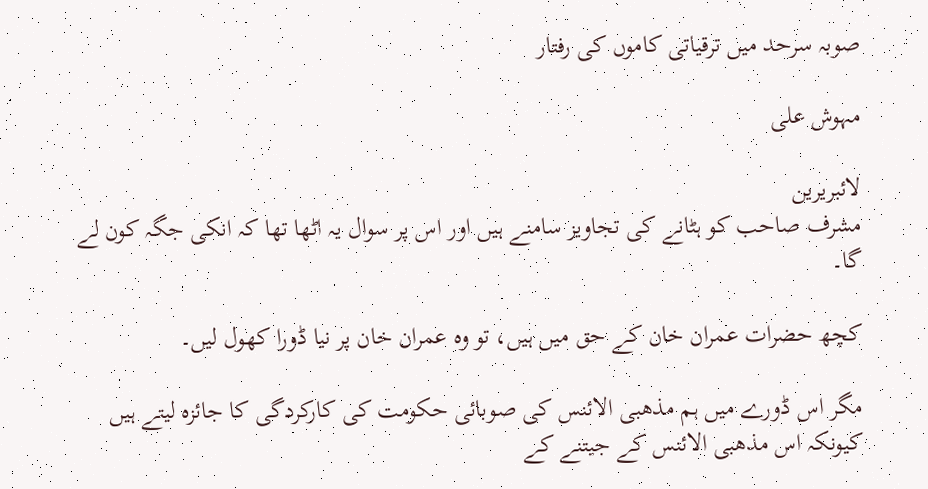صوبہ سرحد میں ترقیاتی کاموں کی رفتار

مہوش علی

لائبریرین
مشرف صاحب کو ہٹانے کی تجاویز سامنے ہیں اور اس پر سوال یہ اٹھا تھا کہ انکی جگہ کون لے گا۔

کچھ حضرات عمران خان کے حق میں ہیں، تو وہ عمران خان پر نیا ڈورا کھول لیں۔

مگر اس ڈورے میں ہم مذھبی الائنس کی صوبائی حکومت کی کارکردگی کا جائزہ لیتے ہیں کیونکہ اس مذھبی الائنس کے جیتنے کے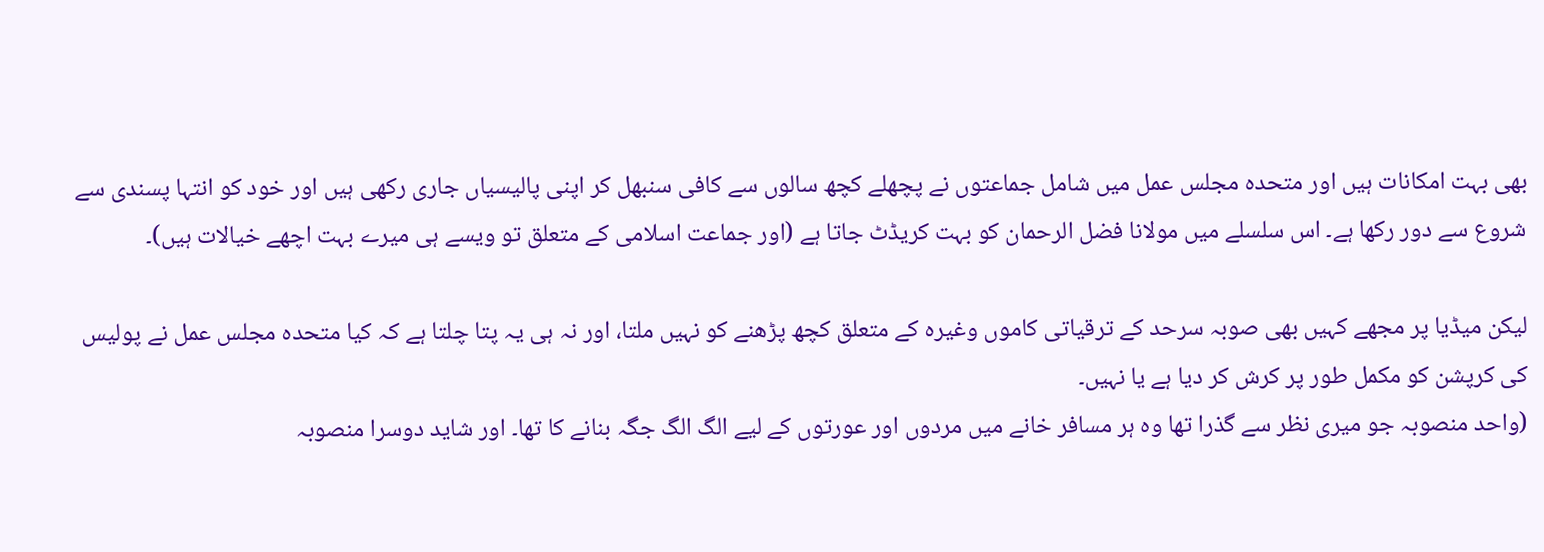بھی بہت امکانات ہیں اور متحدہ مجلس عمل میں شامل جماعتوں نے پچھلے کچھ سالوں سے کافی سنبھل کر اپنی پالیسیاں جاری رکھی ہیں اور خود کو انتہا پسندی سے شروع سے دور رکھا ہے۔ اس سلسلے میں مولانا فضل الرحمان کو بہت کریڈٹ جاتا ہے (اور جماعت اسلامی کے متعلق تو ویسے ہی میرے بہت اچھے خیالات ہیں)۔

لیکن میڈیا پر مجھے کہیں بھی صوبہ سرحد کے ترقیاتی کاموں وغیرہ کے متعلق کچھ پڑھنے کو نہیں ملتا، اور نہ ہی یہ پتا چلتا ہے کہ کیا متحدہ مجلس عمل نے پولیس کی کرپشن کو مکمل طور پر کرش کر دیا ہے یا نہیں۔
(واحد منصوبہ جو میری نظر سے گذرا تھا وہ ہر مسافر خانے میں مردوں اور عورتوں کے لیے الگ الگ جگہ بنانے کا تھا۔ اور شاید دوسرا منصوبہ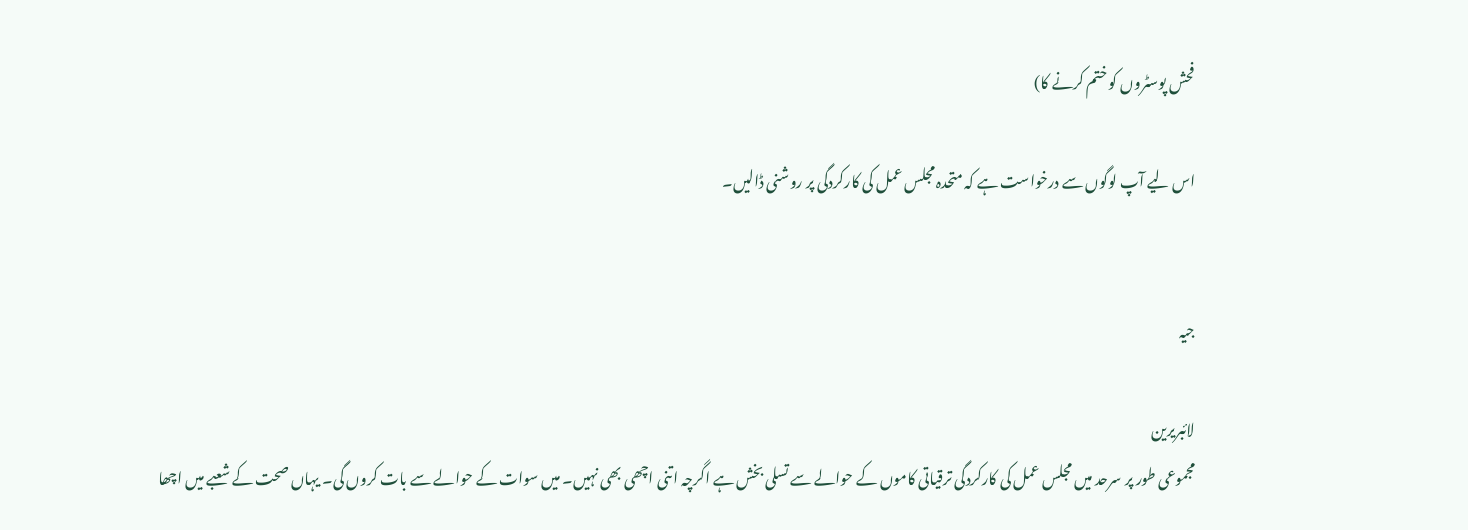فحش پوسٹروں کو ختم کرنے کا)

اس لیے آپ لوگوں سے درخواست ہے کہ متحدہ مجلس عمل کی کارکردگی پر روشنی ڈالیں۔


جیہ

لائبریرین
مجموعی طور پر سرحد میں مجلس عمل کی کارکردگی ترقیاتی کاموں کے حوالے سے تسلی بخش ہے اگرچہ اتنی اچھی بھی نہیں۔ میں سوات کے حوالے سے بات کروں گی۔ یہاں صحت کے شعبے میں اچھا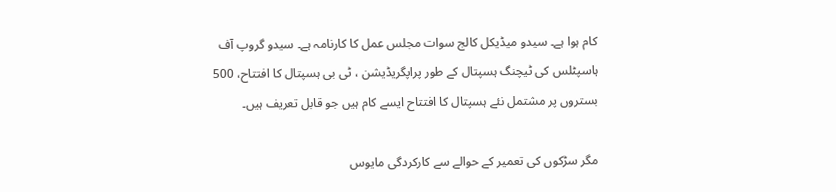کام ہوا ہے۔ سیدو میڈیکل کالج سوات مجلس عمل کا کارنامہ ہے۔ سیدو گروپ آف ہاسپٹلس کی ٹیچنگ ہسپتال کے طور پراپگریڈیشن ، ٹی بی ہسپتال کا افتتاح، 500 بستروں پر مشتمل نئے ہسپتال کا افتتاح ایسے کام ہیں جو قابل تعریف ہیں۔

مگر سڑکوں کی تعمیر کے حوالے سے کارکردگی مایوس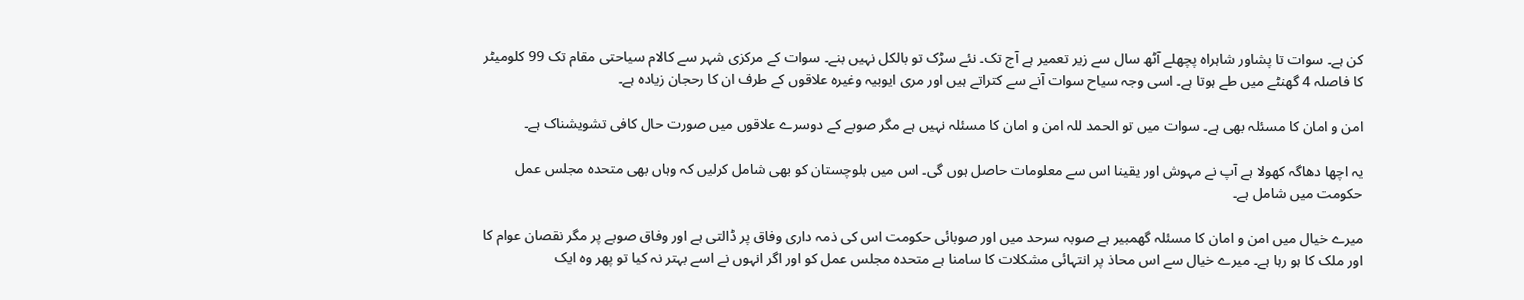کن ہے۔ سوات تا پشاور شاہراہ پچھلے آٹھ سال سے زیر تعمیر ہے آج تک۔ نئے سڑک تو بالکل نہیں بنے۔ سوات کے مرکزی شہر سے کالام سیاحتی مقام تک 99 کلومیٹر کا فاصلہ 4 گھنٹے میں طے ہوتا ہے۔ اسی وجہ سیاح سوات آنے سے کتراتے ہیں اور مری ایوبیہ وغیرہ علاقوں کے طرف ان کا رحجان زیادہ ہے۔

امن و امان کا مسئلہ بھی ہے۔ سوات میں تو الحمد للہ امن و امان کا مسئلہ نہیں ہے مگر صوبے کے دوسرے علاقوں میں صورت حال کافی تشویشناک ہے۔

یہ اچھا دھاگہ کھولا ہے آپ نے مہوش اور یقینا اس سے معلومات حاصل ہوں گی۔ اس میں بلوچستان کو بھی شامل کرلیں کہ وہاں بھی متحدہ مجلس عمل حکومت میں شامل ہے۔

میرے خیال میں امن و امان کا مسئلہ گھمبیر ہے صوبہ سرحد میں اور صوبائی حکومت اس کی ذمہ داری وفاق پر ڈالتی ہے اور وفاق صوبے پر مگر نقصان عوام کا اور ملک کا ہو رہا ہے۔ میرے خیال سے اس محاذ پر انتہائی مشکلات کا سامنا ہے متحدہ مجلس عمل کو اور اگر انہوں نے اسے بہتر نہ کیا تو پھر وہ ایک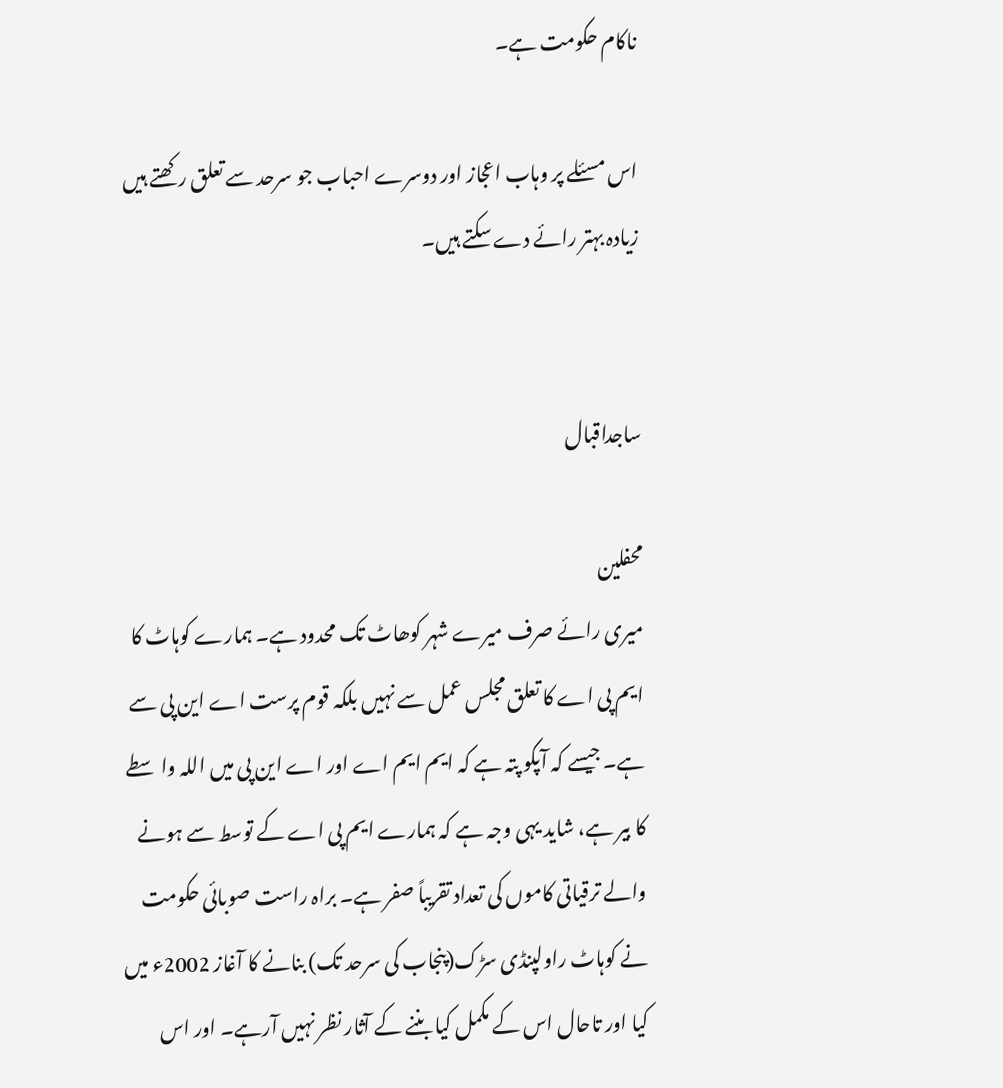ناکام حکومت ہے۔

اس مسئلے پر وہاب اعجاز اور دوسرے احباب جو سرحد سے تعلق رکھتے ہیں زیادہ بہتر رائے دے سکتے ہیں۔


ساجداقبال

محفلین
میری رائے صرف میرے شہر کوھاٹ تک محدود ہے۔ ہمارے کوہاٹ کا ایم پی اے کا تعلق مجلس عمل سے نہیں بلکہ قوم پرست اے این پی سے ہے۔ جیسے کہ آپکو پتہ ہے کہ ایم ایم اے اور اے این پی میں اللہ واسطے کا بیر ہے، شاید یہی وجہ ہے کہ ہمارے ایم پی اے کے توسط سے ہونے والے ترقیاتی کاموں کی تعداد تقریباً صفر ہے۔ براہ راست صوبائی حکومت نے کوہاٹ راولپنڈی سڑک(پنجاب کی سرحد تک) بنانے کا آغاز 2002ء میں کیا اور تاحال اس کے مکمل کیا بننے کے آثار نظر نہیں آرہے۔ اور اس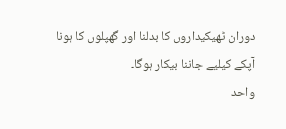دوران ٹھیکیداروں کا بدلنا اور گھپلوں کا ہونا آپکے کیلیے جاننا بیکار ہوگا۔
واحد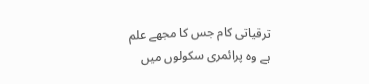ترقیاتی کام جس کا مجھے علم ہے وہ پرائمری سکولوں میں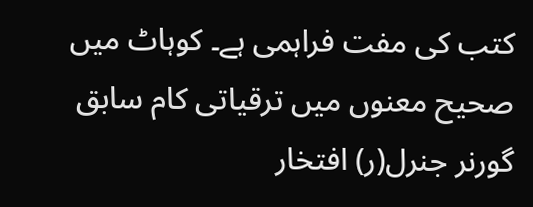کتب کی مفت فراہمی ہے۔ کوہاٹ میں صحیح معنوں میں ترقیاتی کام سابق گورنر جنرل(ر) افتخار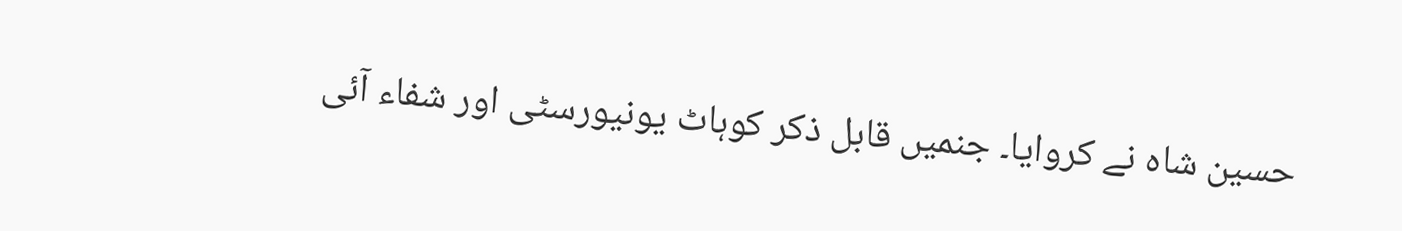حسین شاہ نے کروایا۔ جنمیں قابل ذکر کوہاٹ یونیورسٹی اور شفاء آئی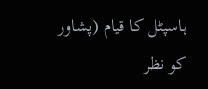ہاسپٹل کا قیام (پشاور کو نظر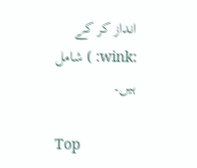انداز کر کے :wink: ) شامل ہیں۔

Top